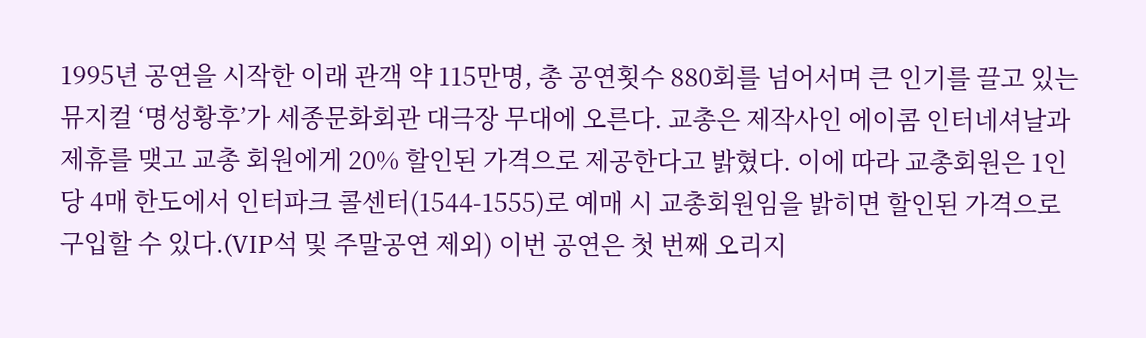1995년 공연을 시작한 이래 관객 약 115만명, 총 공연횟수 880회를 넘어서며 큰 인기를 끌고 있는 뮤지컬 ‘명성황후’가 세종문화회관 대극장 무대에 오른다. 교총은 제작사인 에이콤 인터네셔날과 제휴를 맺고 교총 회원에게 20% 할인된 가격으로 제공한다고 밝혔다. 이에 따라 교총회원은 1인당 4매 한도에서 인터파크 콜센터(1544-1555)로 예매 시 교총회원임을 밝히면 할인된 가격으로 구입할 수 있다.(VIP석 및 주말공연 제외) 이번 공연은 첫 번째 오리지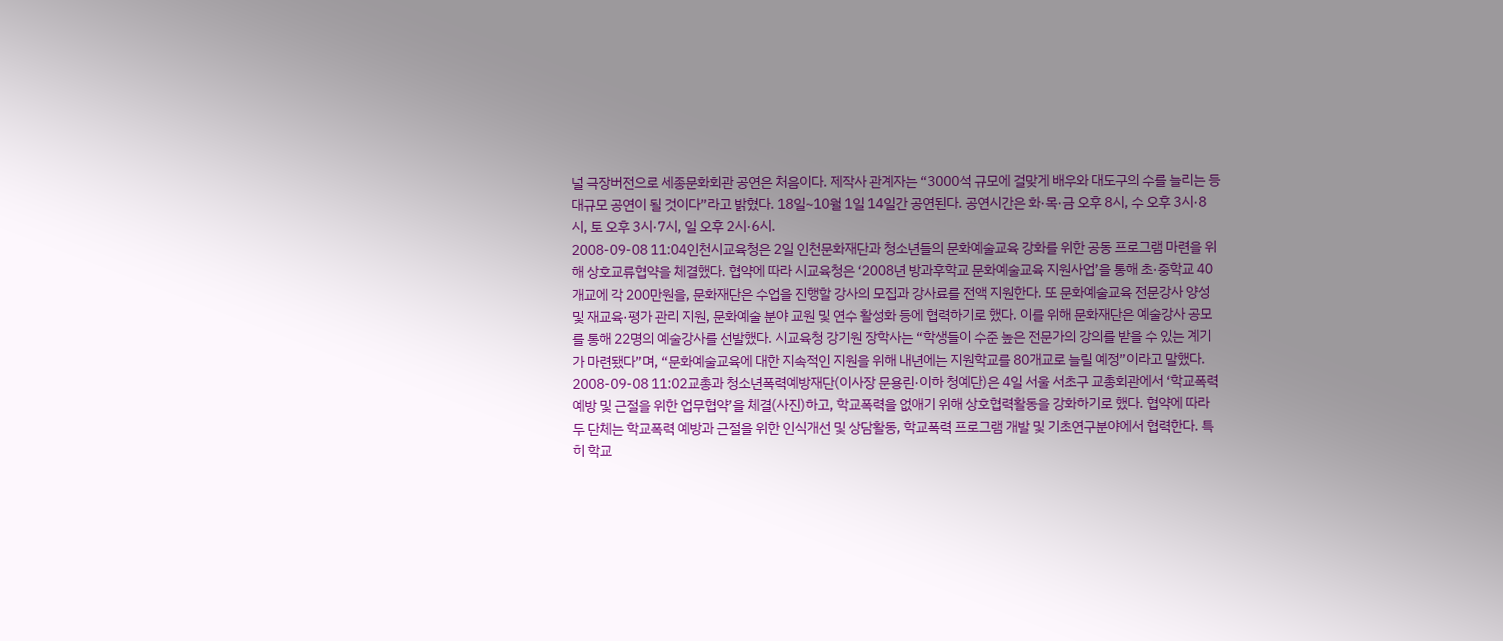널 극장버전으로 세종문화회관 공연은 처음이다. 제작사 관계자는 “3000석 규모에 걸맞게 배우와 대도구의 수를 늘리는 등 대규모 공연이 될 것이다”라고 밝혔다. 18일~10월 1일 14일간 공연된다. 공연시간은 화·목·금 오후 8시, 수 오후 3시·8시, 토 오후 3시·7시, 일 오후 2시·6시.
2008-09-08 11:04인천시교육청은 2일 인천문화재단과 청소년들의 문화예술교육 강화를 위한 공동 프로그램 마련을 위해 상호교류협약을 체결했다. 협약에 따라 시교육청은 ‘2008년 방과후학교 문화예술교육 지원사업’을 통해 초·중학교 40개교에 각 200만원을, 문화재단은 수업을 진행할 강사의 모집과 강사료를 전액 지원한다. 또 문화예술교육 전문강사 양성 및 재교육·평가 관리 지원, 문화예술 분야 교원 및 연수 활성화 등에 협력하기로 했다. 이를 위해 문화재단은 예술강사 공모를 통해 22명의 예술강사를 선발했다. 시교육청 강기원 장학사는 “학생들이 수준 높은 전문가의 강의를 받을 수 있는 계기가 마련됐다”며, “문화예술교육에 대한 지속적인 지원을 위해 내년에는 지원학교를 80개교로 늘릴 예정”이라고 말했다.
2008-09-08 11:02교총과 청소년폭력예방재단(이사장 문용린·이하 청예단)은 4일 서울 서초구 교총회관에서 ‘학교폭력 예방 및 근절을 위한 업무협약’을 체결(사진)하고, 학교폭력을 없애기 위해 상호협력활동을 강화하기로 했다. 협약에 따라 두 단체는 학교폭력 예방과 근절을 위한 인식개선 및 상담활동, 학교폭력 프로그램 개발 및 기초연구분야에서 협력한다. 특히 학교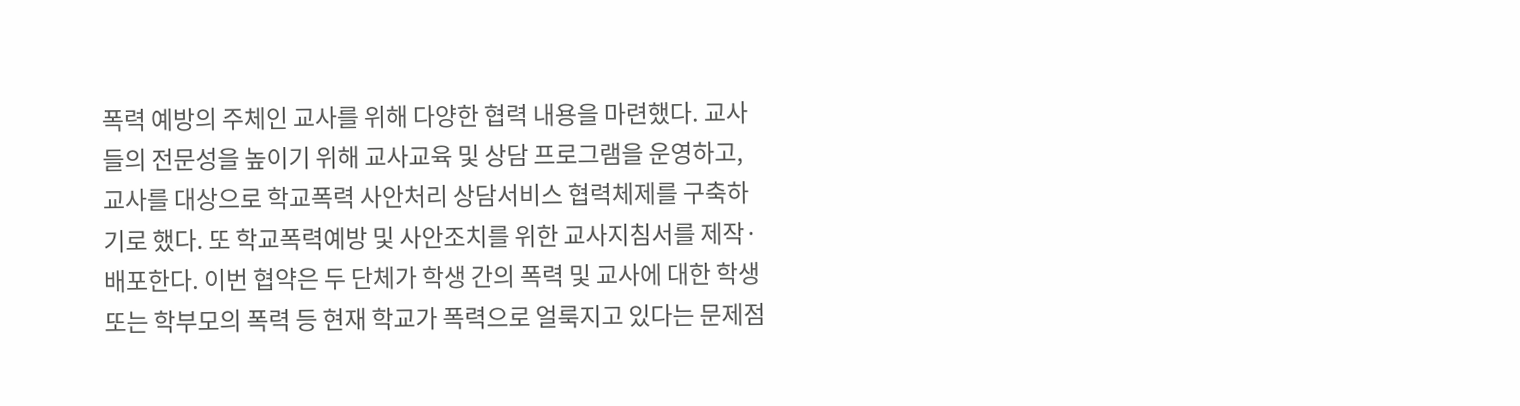폭력 예방의 주체인 교사를 위해 다양한 협력 내용을 마련했다. 교사들의 전문성을 높이기 위해 교사교육 및 상담 프로그램을 운영하고, 교사를 대상으로 학교폭력 사안처리 상담서비스 협력체제를 구축하기로 했다. 또 학교폭력예방 및 사안조치를 위한 교사지침서를 제작·배포한다. 이번 협약은 두 단체가 학생 간의 폭력 및 교사에 대한 학생 또는 학부모의 폭력 등 현재 학교가 폭력으로 얼룩지고 있다는 문제점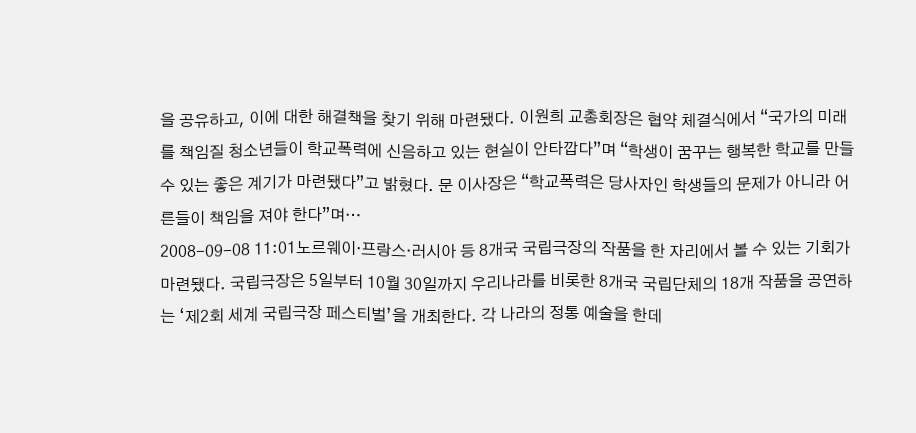을 공유하고, 이에 대한 해결책을 찾기 위해 마련됐다. 이원희 교총회장은 협약 체결식에서 “국가의 미래를 책임질 청소년들이 학교폭력에 신음하고 있는 현실이 안타깝다”며 “학생이 꿈꾸는 행복한 학교를 만들 수 있는 좋은 계기가 마련됐다”고 밝혔다. 문 이사장은 “학교폭력은 당사자인 학생들의 문제가 아니라 어른들이 책임을 져야 한다”며…
2008-09-08 11:01노르웨이·프랑스·러시아 등 8개국 국립극장의 작품을 한 자리에서 볼 수 있는 기회가 마련됐다. 국립극장은 5일부터 10월 30일까지 우리나라를 비롯한 8개국 국립단체의 18개 작품을 공연하는 ‘제2회 세계 국립극장 페스티벌’을 개최한다. 각 나라의 정통 예술을 한데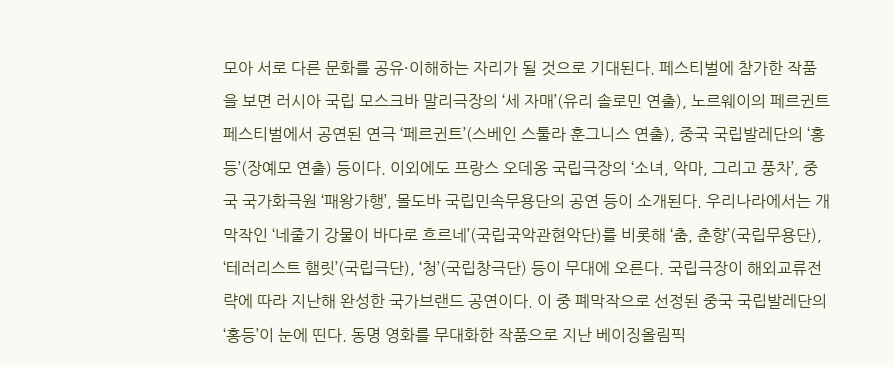모아 서로 다른 문화를 공유·이해하는 자리가 될 것으로 기대된다. 페스티벌에 참가한 작품을 보면 러시아 국립 모스크바 말리극장의 ‘세 자매’(유리 솔로민 연출), 노르웨이의 페르귄트 페스티벌에서 공연된 연극 ‘페르귄트’(스베인 스툴라 훈그니스 연출), 중국 국립발레단의 ‘홍등’(장예모 연출) 등이다. 이외에도 프랑스 오데옹 국립극장의 ‘소녀, 악마, 그리고 풍차’, 중국 국가화극원 ‘패왕가행’, 몰도바 국립민속무용단의 공연 등이 소개된다. 우리나라에서는 개막작인 ‘네줄기 강물이 바다로 흐르네’(국립국악관현악단)를 비롯해 ‘춤, 춘향’(국립무용단), ‘테러리스트 햄릿’(국립극단), ‘청’(국립창극단) 등이 무대에 오른다. 국립극장이 해외교류전략에 따라 지난해 완성한 국가브랜드 공연이다. 이 중 폐막작으로 선정된 중국 국립발레단의 ‘홍등’이 눈에 띤다. 동명 영화를 무대화한 작품으로 지난 베이징올림픽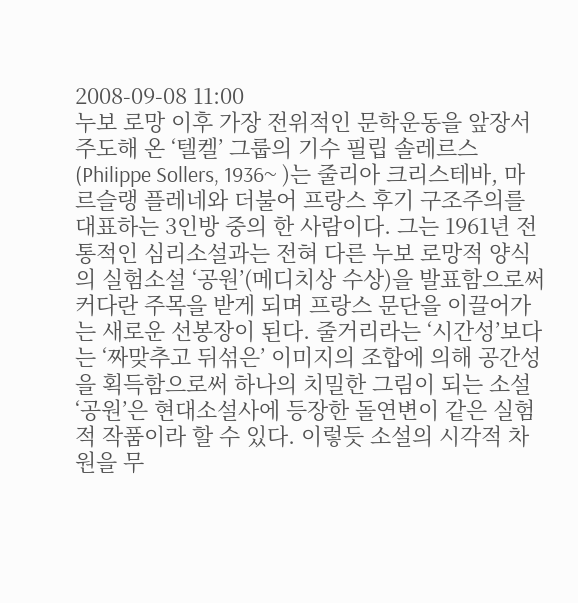2008-09-08 11:00
누보 로망 이후 가장 전위적인 문학운동을 앞장서 주도해 온 ‘텔켈’ 그룹의 기수 필립 솔레르스(Philippe Sollers, 1936~ )는 줄리아 크리스테바, 마르슬랭 플레네와 더불어 프랑스 후기 구조주의를 대표하는 3인방 중의 한 사람이다. 그는 1961년 전통적인 심리소설과는 전혀 다른 누보 로망적 양식의 실험소설 ‘공원’(메디치상 수상)을 발표함으로써 커다란 주목을 받게 되며 프랑스 문단을 이끌어가는 새로운 선봉장이 된다. 줄거리라는 ‘시간성’보다는 ‘짜맞추고 뒤섞은’ 이미지의 조합에 의해 공간성을 획득함으로써 하나의 치밀한 그림이 되는 소설 ‘공원’은 현대소설사에 등장한 돌연변이 같은 실험적 작품이라 할 수 있다. 이렇듯 소설의 시각적 차원을 무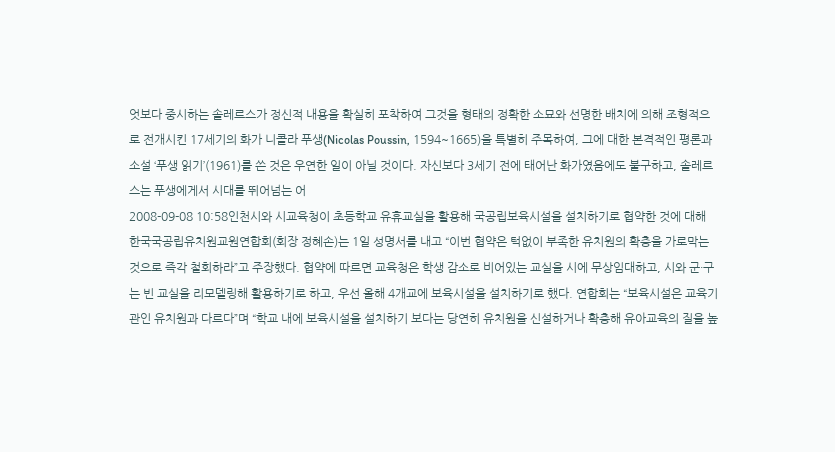엇보다 중시하는 솔레르스가 정신적 내용을 확실히 포착하여 그것을 형태의 정확한 소묘와 선명한 배치에 의해 조형적으로 전개시킨 17세기의 화가 니콜라 푸생(Nicolas Poussin, 1594~1665)을 특별히 주목하여, 그에 대한 본격적인 평론과 소설 ‘푸생 읽기’(1961)를 쓴 것은 우연한 일이 아닐 것이다. 자신보다 3세기 전에 태어난 화가였음에도 불구하고, 솔레르스는 푸생에게서 시대를 뛰어넘는 어
2008-09-08 10:58인천시와 시교육청이 초등학교 유휴교실을 활용해 국공립보육시설을 설치하기로 협약한 것에 대해 한국국공립유치원교원연합회(회장 정혜손)는 1일 성명서를 내고 “이번 협약은 턱없이 부족한 유치원의 확충을 가로막는 것으로 즉각 철회하라”고 주장했다. 협약에 따르면 교육청은 학생 감소로 비어있는 교실을 시에 무상임대하고, 시와 군·구는 빈 교실을 리모델링해 활용하기로 하고, 우선 올해 4개교에 보육시설을 설치하기로 했다. 연합회는 “보육시설은 교육기관인 유치원과 다르다”며 “학교 내에 보육시설을 설치하기 보다는 당연히 유치원을 신설하거나 확충해 유아교육의 질을 높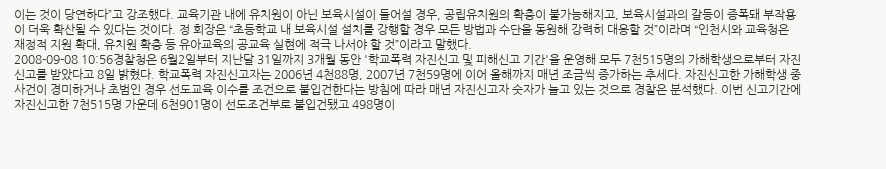이는 것이 당연하다”고 강조했다. 교육기관 내에 유치원이 아닌 보육시설이 들어설 경우, 공립유치원의 확충이 불가능해지고, 보육시설과의 갈등이 증폭돼 부작용이 더욱 확산될 수 있다는 것이다. 정 회장은 “초등학교 내 보육시설 설치를 강행할 경우 모든 방법과 수단을 동원해 강력히 대응할 것”이라며 “인천시와 교육청은 재정적 지원 확대, 유치원 확충 등 유아교육의 공교육 실현에 적극 나서야 할 것”이라고 말했다.
2008-09-08 10:56경찰청은 6월2일부터 지난달 31일까지 3개월 동안 '학교폭력 자진신고 및 피해신고 기간'을 운영해 모두 7천515명의 가해학생으로부터 자진신고를 받았다고 8일 밝혔다. 학교폭력 자진신고자는 2006년 4천88명, 2007년 7천59명에 이어 올해까지 매년 조금씩 증가하는 추세다. 자진신고한 가해학생 중 사건이 경미하거나 초범인 경우 선도교육 이수를 조건으로 불입건한다는 방침에 따라 매년 자진신고자 숫자가 늘고 있는 것으로 경찰은 분석했다. 이번 신고기간에 자진신고한 7천515명 가운데 6천901명이 선도조건부로 불입건됐고 498명이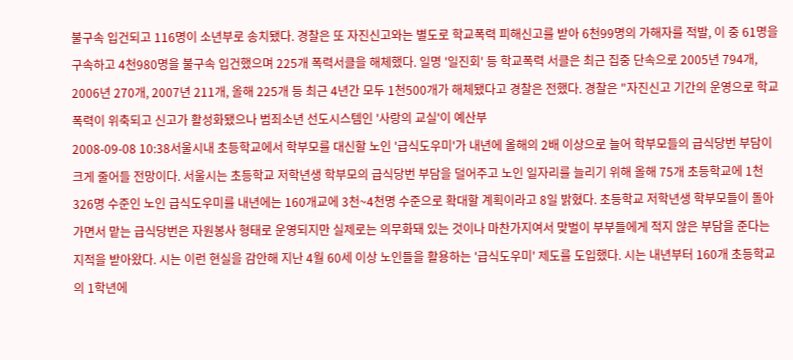불구속 입건되고 116명이 소년부로 송치됐다. 경찰은 또 자진신고와는 별도로 학교폭력 피해신고를 받아 6천99명의 가해자를 적발, 이 중 61명을 구속하고 4천980명을 불구속 입건했으며 225개 폭력서클을 해체했다. 일명 '일진회' 등 학교폭력 서클은 최근 집중 단속으로 2005년 794개, 2006년 270개, 2007년 211개, 올해 225개 등 최근 4년간 모두 1천500개가 해체됐다고 경찰은 전했다. 경찰은 "자진신고 기간의 운영으로 학교폭력이 위축되고 신고가 활성화됐으나 범죄소년 선도시스템인 '사랑의 교실'이 예산부
2008-09-08 10:38서울시내 초등학교에서 학부모를 대신할 노인 '급식도우미'가 내년에 올해의 2배 이상으로 늘어 학부모들의 급식당번 부담이 크게 줄어들 전망이다. 서울시는 초등학교 저학년생 학부모의 급식당번 부담을 덜어주고 노인 일자리를 늘리기 위해 올해 75개 초등학교에 1천326명 수준인 노인 급식도우미를 내년에는 160개교에 3천~4천명 수준으로 확대할 계획이라고 8일 밝혔다. 초등학교 저학년생 학부모들이 돌아가면서 맡는 급식당번은 자원봉사 형태로 운영되지만 실제로는 의무화돼 있는 것이나 마찬가지여서 맞벌이 부부들에게 적지 않은 부담을 준다는 지적을 받아왔다. 시는 이런 현실을 감안해 지난 4월 60세 이상 노인들을 활용하는 '급식도우미' 제도를 도입했다. 시는 내년부터 160개 초등학교의 1학년에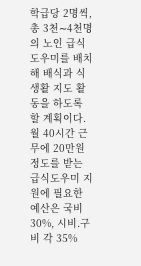학급당 2명씩, 총 3천∼4천명의 노인 급식도우미를 배치해 배식과 식생활 지도 활동을 하도록 할 계획이다. 월 40시간 근무에 20만원 정도를 받는 급식도우미 지원에 필요한 예산은 국비 30%, 시비.구비 각 35%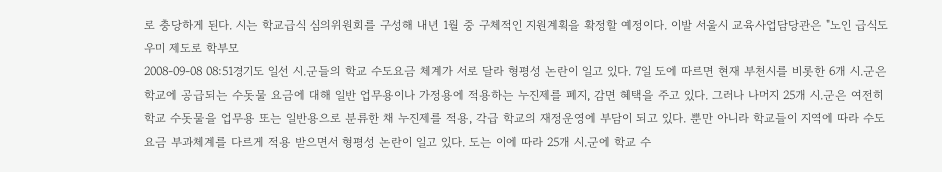로 충당하게 된다. 시는 학교급식 심의위원회를 구성해 내년 1월 중 구체적인 지원계획을 확정할 예정이다. 이발 서울시 교육사업담당관은 "노인 급식도우미 제도로 학부모
2008-09-08 08:51경기도 일선 시.군들의 학교 수도요금 체계가 서로 달라 형평성 논란이 일고 있다. 7일 도에 따르면 현재 부천시를 비롯한 6개 시.군은 학교에 공급되는 수돗물 요금에 대해 일반 업무용이나 가정용에 적용하는 누진제를 폐지, 감면 혜택을 주고 있다. 그러나 나머지 25개 시.군은 여전히 학교 수돗물을 업무용 또는 일반용으로 분류한 채 누진제를 적용, 각급 학교의 재정운영에 부담이 되고 있다. 뿐만 아니라 학교들이 지역에 따라 수도요금 부과체계를 다르게 적용 받으면서 형평성 논란이 일고 있다. 도는 이에 따라 25개 시.군에 학교 수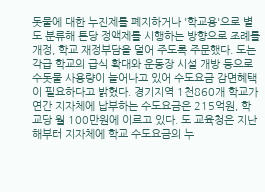돗물에 대한 누진제를 폐지하거나 '학교용'으로 별도 분류해 톤당 정액제를 시행하는 방향으로 조례를 개정, 학교 재정부담을 덜어 주도록 주문했다. 도는 각급 학교의 급식 확대와 운동장 시설 개방 등으로 수돗물 사용량이 늘어나고 있어 수도요금 감면혜택이 필요하다고 밝혔다. 경기지역 1천860개 학교가 연간 지자체에 납부하는 수도요금은 215억원, 학교당 월 100만원에 이르고 있다. 도 교육청은 지난해부터 지자체에 학교 수도요금의 누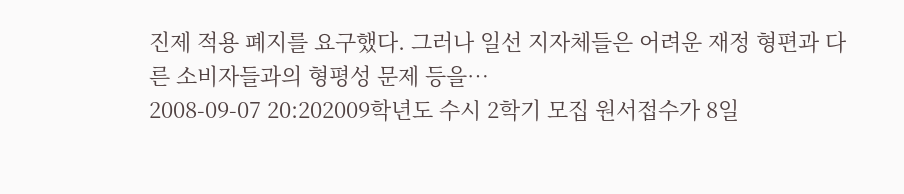진제 적용 폐지를 요구했다. 그러나 일선 지자체들은 어려운 재정 형편과 다른 소비자들과의 형평성 문제 등을…
2008-09-07 20:202009학년도 수시 2학기 모집 원서접수가 8일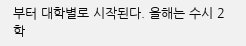부터 대학별로 시작된다. 올해는 수시 2학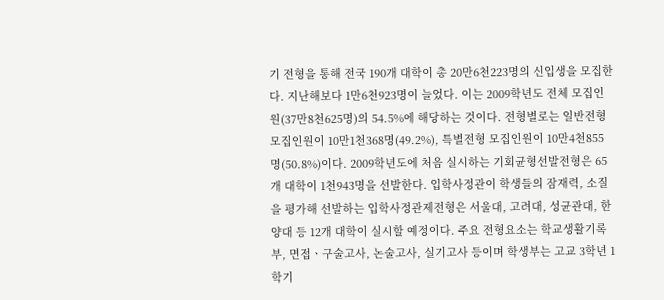기 전형을 통해 전국 190개 대학이 총 20만6천223명의 신입생을 모집한다. 지난해보다 1만6천923명이 늘었다. 이는 2009학년도 전체 모집인원(37만8천625명)의 54.5%에 해당하는 것이다. 전형별로는 일반전형 모집인원이 10만1천368명(49.2%), 특별전형 모집인원이 10만4천855명(50.8%)이다. 2009학년도에 처음 실시하는 기회균형선발전형은 65개 대학이 1천943명을 선발한다. 입학사정관이 학생들의 잠재력, 소질을 평가해 선발하는 입학사정관제전형은 서울대, 고려대, 성균관대, 한양대 등 12개 대학이 실시할 예정이다. 주요 전형요소는 학교생활기록부, 면접ㆍ구술고사, 논술고사, 실기고사 등이며 학생부는 고교 3학년 1학기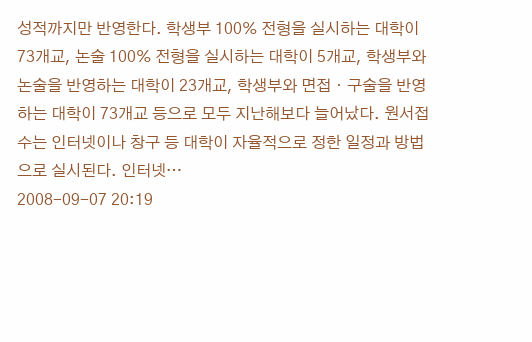성적까지만 반영한다. 학생부 100% 전형을 실시하는 대학이 73개교, 논술 100% 전형을 실시하는 대학이 5개교, 학생부와 논술을 반영하는 대학이 23개교, 학생부와 면접ㆍ구술을 반영하는 대학이 73개교 등으로 모두 지난해보다 늘어났다. 원서접수는 인터넷이나 창구 등 대학이 자율적으로 정한 일정과 방법으로 실시된다. 인터넷…
2008-09-07 20:19